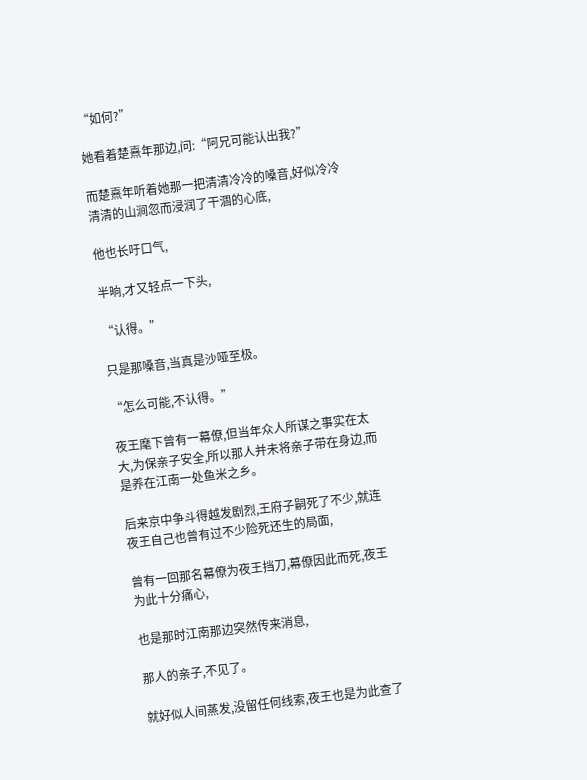“如何?”

她看着楚熹年那边,问:“阿兄可能认出我?”

而楚熹年听着她那一把清清冷冷的嗓音,好似冷冷清清的山涧忽而浸润了干涸的心底,

他也长吁口气,

半晌,才又轻点一下头,

“认得。”

只是那嗓音,当真是沙哑至极。

“怎么可能,不认得。”

夜王麾下曾有一幕僚,但当年众人所谋之事实在太大,为保亲子安全,所以那人并未将亲子带在身边,而是养在江南一处鱼米之乡。

后来京中争斗得越发剧烈,王府子嗣死了不少,就连夜王自己也曾有过不少险死还生的局面,

曾有一回那名幕僚为夜王挡刀,幕僚因此而死,夜王为此十分痛心,

也是那时江南那边突然传来消息,

那人的亲子,不见了。

就好似人间蒸发,没留任何线索,夜王也是为此查了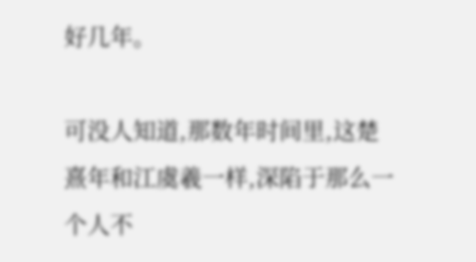好几年。

可没人知道,那数年时间里,这楚熹年和江虞羲一样,深陷于那么一个人不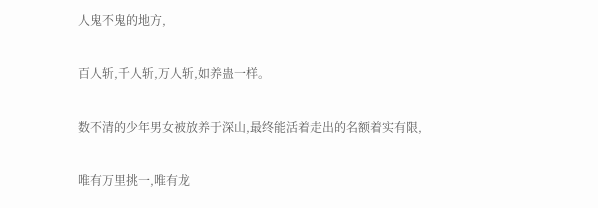人鬼不鬼的地方,

百人斩,千人斩,万人斩,如养蛊一样。

数不清的少年男女被放养于深山,最终能活着走出的名额着实有限,

唯有万里挑一,唯有龙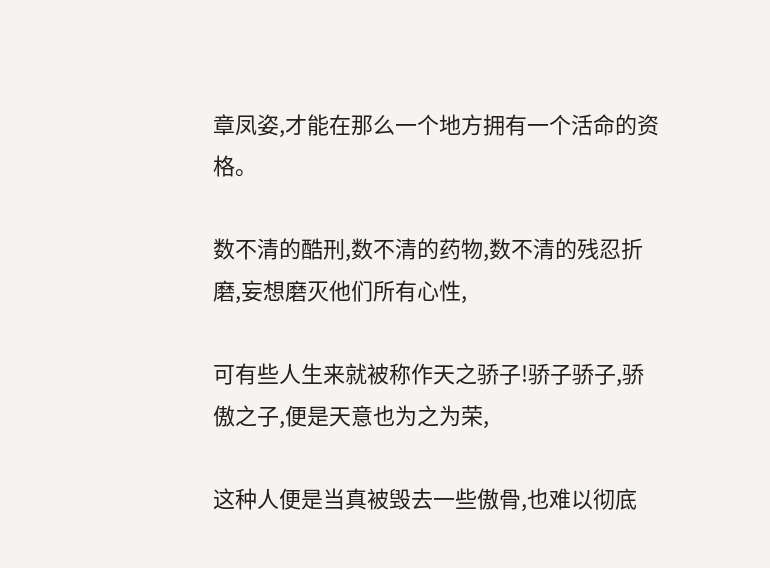章凤姿,才能在那么一个地方拥有一个活命的资格。

数不清的酷刑,数不清的药物,数不清的残忍折磨,妄想磨灭他们所有心性,

可有些人生来就被称作天之骄子!骄子骄子,骄傲之子,便是天意也为之为荣,

这种人便是当真被毁去一些傲骨,也难以彻底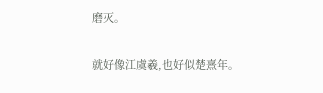磨灭。

就好像江虞羲,也好似楚熹年。